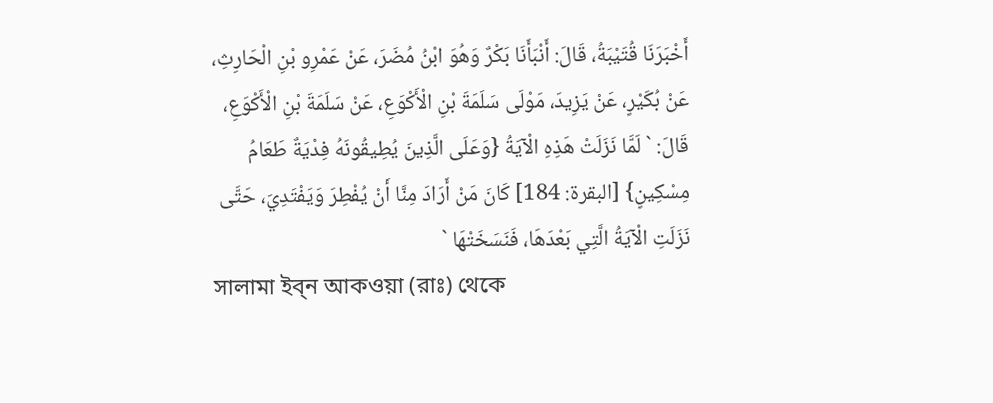أَخْبَرَنَا قُتَيْبَةُ، قَالَ: أَنْبَأَنَا بَكْرٌ وَهُوَ ابْنُ مُضَرَ، عَنْ عَمْرِو بْنِ الْحَارِثِ، عَنْ بُكَيْرٍ، عَنْ يَزِيدَ، مَوْلَى سَلَمَةَ بْنِ الْأَكْوَعِ، عَنْ سَلَمَةَ بْنِ الْأَكْوَعِ، قَالَ: ` لَمَّا نَزَلَتْ هَذِهِ الْآيَةُ {وَعَلَى الَّذِينَ يُطِيقُونَهُ فِدْيَةٌ طَعَامُ مِسْكِينٍ} [البقرة: 184] كَانَ مَنْ أَرَادَ مِنَّا أَنْ يُفْطِرَ وَيَفْتَدِيَ، حَتَّى نَزَلَتِ الْآيَةُ الَّتِي بَعْدَهَا، فَنَسَخَتْهَا `
সালামা ইব্ন আকওয়া (রাঃ) থেকে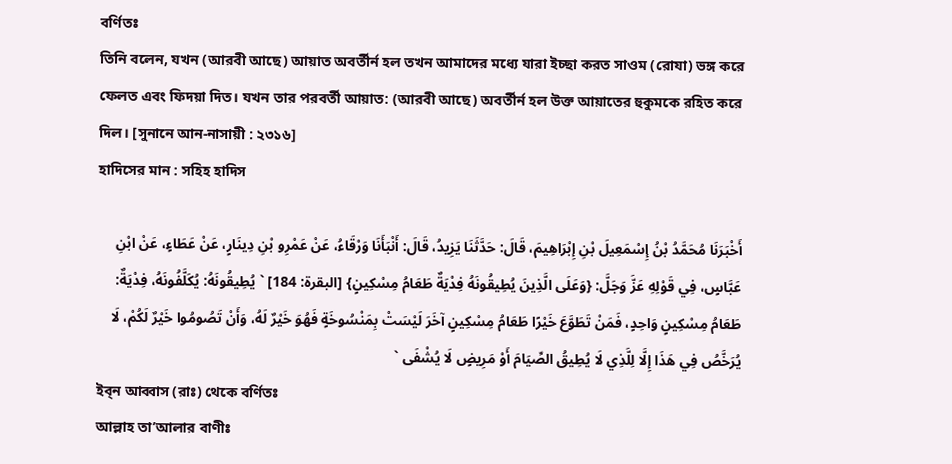বর্ণিতঃ
তিনি বলেন, যখন (আরবী আছে) আয়াত অবর্তীর্ন হল তখন আমাদের মধ্যে যারা ইচ্ছা করত সাওম (রোযা) ভঙ্গ করে ফেলত এবং ফিদয়া দিত। যখন তার পরবর্তী আয়াত: (আরবী আছে) অবর্তীর্ন হল উক্ত আয়াতের হুকুমকে রহিত করে দিল। [সুনানে আন-নাসায়ী : ২৩১৬]
হাদিসের মান : সহিহ হাদিস

أَخْبَرَنَا مُحَمَّدُ بْنُ إِسْمَعِيلَ بْنِ إِبْرَاهِيمَ، قَالَ: حَدَّثَنَا يَزِيدُ، قَالَ: أَنْبَأَنَا وَرْقَاءُ، عَنْ عَمْرِو بْنِ دِينَارٍ، عَنْ عَطَاءٍ، عَنْ ابْنِ عَبَّاسٍ، فِي قَوْلِهِ عَزَّ وَجَلَّ: {وَعَلَى الَّذِينَ يُطِيقُونَهُ فِدْيَةٌ طَعَامُ مِسْكِينٍ} [البقرة: 184] ` يُطِيقُونَهُ: يُكَلَّفُونَهُ، فِدْيَةٌ: طَعَامُ مِسْكِينٍ وَاحِدٍ، فَمَنْ تَطَوَّعَ خَيْرًا طَعَامُ مِسْكِينٍ آخَرَ لَيْسَتْ بِمَنْسُوخَةٍ فَهُوَ خَيْرٌ لَهُ، وَأَنْ تَصُومُوا خَيْرٌ لَكُمْ، لَا يُرَخَّصُ فِي هَذَا إِلَّا لِلَّذِي لَا يُطِيقُ الصِّيَامَ أَوْ مَرِيضٍ لَا يُشْفَى `
ইব্ন আব্বাস (রাঃ) থেকে বর্ণিতঃ
আল্লাহ তা’আলার বাণীঃ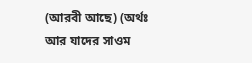(আরবী আছে) (অর্থঃ আর যাদের সাওম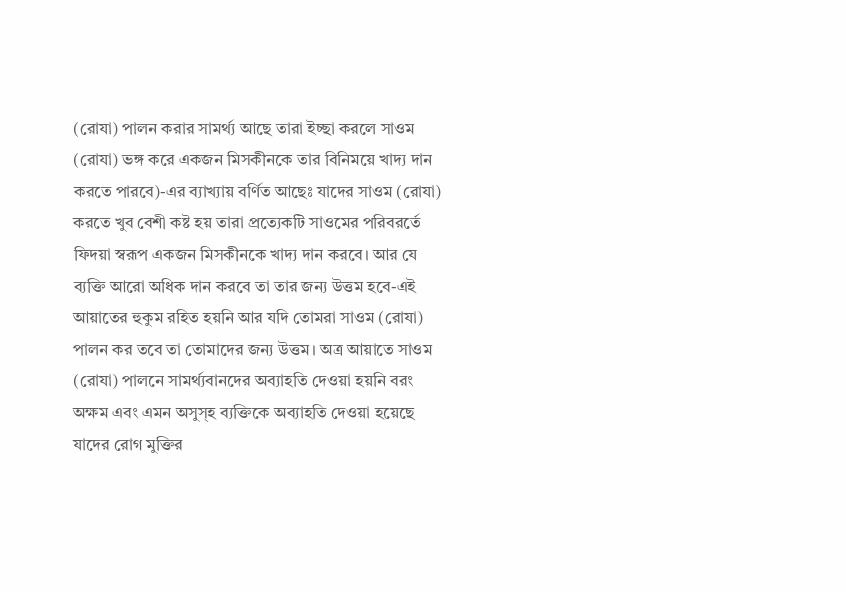(রোযা) পালন করার সামর্থ্য আছে তারা ইচ্ছা করলে সাওম (রোযা) ভঙ্গ করে একজন মিসকীনকে তার বিনিময়ে খাদ্য দান করতে পারবে)-এর ব্যাখ্যায় বর্ণিত আছেঃ যাদের সাওম (রোযা) করতে খুব বেশী কষ্ট হয় তারা প্রত্যেকটি সাওমের পরিবরর্তে ফিদয়া স্বরূপ একজন মিসকীনকে খাদ্য দান করবে। আর যে ব্যক্তি আরো অধিক দান করবে তা তার জন্য উত্তম হবে-এই আয়াতের হুকুম রহিত হয়নি আর যদি তোমরা সাওম (রোযা) পালন কর তবে তা তোমাদের জন্য উত্তম। অত্র আয়াতে সাওম (রোযা) পালনে সামর্থ্যবানদের অব্যাহতি দেওয়া হয়নি বরং অক্ষম এবং এমন অসুস্হ ব্যক্তিকে অব্যাহতি দেওয়া হয়েছে যাদের রোগ মুক্তির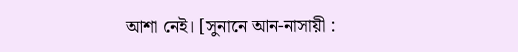আশা নেই। [সুনানে আন-নাসায়ী :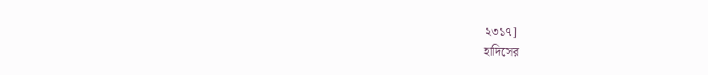২৩১৭]
হাদিসের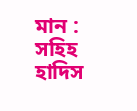মান : সহিহ হাদিস